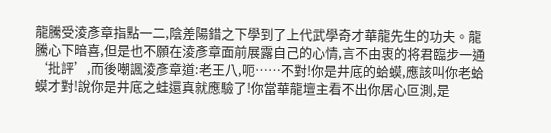龍騰受淩彥章指點一二,陰差陽錯之下學到了上代武學奇才華龍先生的功夫。龍騰心下暗喜,但是也不願在淩彥章面前展露自己的心情,言不由衷的将君臨步一通‘批評’,而後嘲諷淩彥章道:老王八,呃……不對!你是井底的蛤蟆,應該叫你老蛤蟆才對!說你是井底之蛙還真就應驗了!你當華龍壇主看不出你居心叵測,是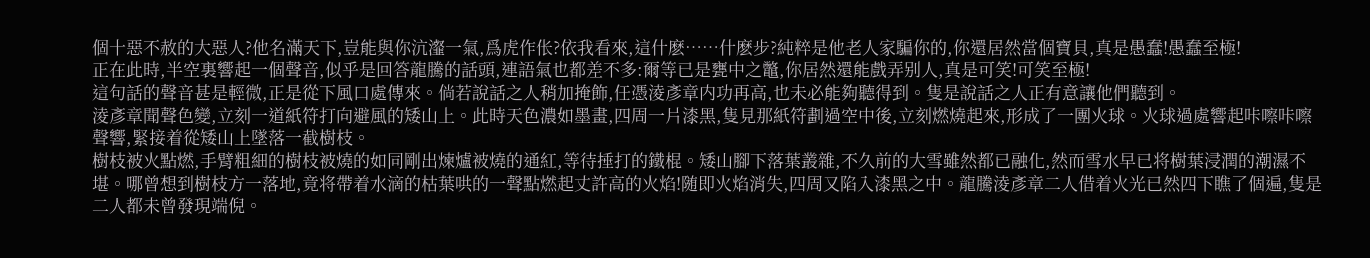個十惡不赦的大惡人?他名滿天下,豈能與你沆瀣一氣,爲虎作伥?依我看來,這什麽……什麽步?純粹是他老人家騙你的,你還居然當個寶貝,真是愚蠢!愚蠢至極!
正在此時,半空裏響起一個聲音,似乎是回答龍騰的話頭,連語氣也都差不多:爾等已是甕中之鼈,你居然還能戲弄别人,真是可笑!可笑至極!
這句話的聲音甚是輕微,正是從下風口處傳來。倘若說話之人稍加掩飾,任憑淩彥章内功再高,也未必能夠聽得到。隻是說話之人正有意讓他們聽到。
淩彥章聞聲色變,立刻一道紙符打向避風的矮山上。此時天色濃如墨畫,四周一片漆黑,隻見那紙符劃過空中後,立刻燃燒起來,形成了一團火球。火球過處響起咔嚓咔嚓聲響,緊接着從矮山上墜落一截樹枝。
樹枝被火點燃,手臂粗細的樹枝被燒的如同剛出煉爐被燒的通紅,等待捶打的鐵棍。矮山腳下落葉叢雜,不久前的大雪雖然都已融化,然而雪水早已将樹葉浸潤的潮濕不堪。哪曾想到樹枝方一落地,竟将帶着水滴的枯葉哄的一聲點燃起丈許高的火焰!随即火焰消失,四周又陷入漆黑之中。龍騰淩彥章二人借着火光已然四下瞧了個遍,隻是二人都未曾發現端倪。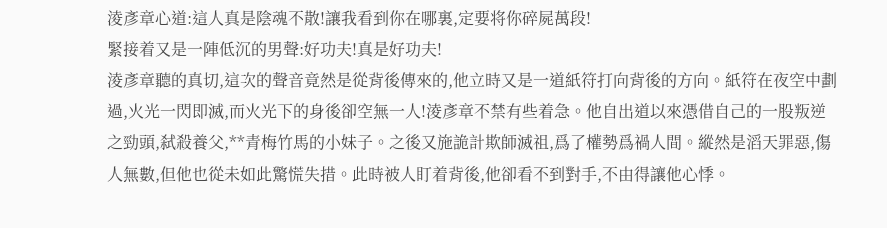淩彥章心道:這人真是陰魂不散!讓我看到你在哪裏,定要将你碎屍萬段!
緊接着又是一陣低沉的男聲:好功夫!真是好功夫!
淩彥章聽的真切,這次的聲音竟然是從背後傳來的,他立時又是一道紙符打向背後的方向。紙符在夜空中劃過,火光一閃即滅,而火光下的身後卻空無一人!淩彥章不禁有些着急。他自出道以來憑借自己的一股叛逆之勁頭,弑殺養父,**青梅竹馬的小妹子。之後又施詭計欺師滅祖,爲了權勢爲禍人間。縱然是滔天罪惡,傷人無數,但他也從未如此驚慌失措。此時被人盯着背後,他卻看不到對手,不由得讓他心悸。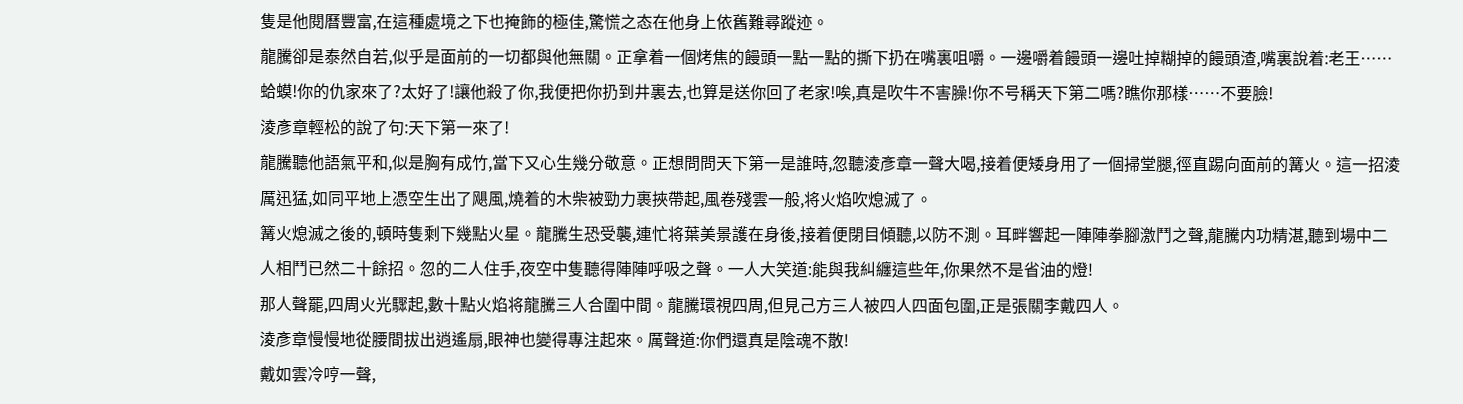隻是他閱曆豐富,在這種處境之下也掩飾的極佳,驚慌之态在他身上依舊難尋蹤迹。
龍騰卻是泰然自若,似乎是面前的一切都與他無關。正拿着一個烤焦的饅頭一點一點的撕下扔在嘴裏咀嚼。一邊嚼着饅頭一邊吐掉糊掉的饅頭渣,嘴裏說着:老王……蛤蟆!你的仇家來了?太好了!讓他殺了你,我便把你扔到井裏去,也算是送你回了老家!唉,真是吹牛不害臊!你不号稱天下第二嗎?瞧你那樣……不要臉!
淩彥章輕松的說了句:天下第一來了!
龍騰聽他語氣平和,似是胸有成竹,當下又心生幾分敬意。正想問問天下第一是誰時,忽聽淩彥章一聲大喝,接着便矮身用了一個掃堂腿,徑直踢向面前的篝火。這一招淩厲迅猛,如同平地上憑空生出了飓風,燒着的木柴被勁力裹挾帶起,風卷殘雲一般,将火焰吹熄滅了。
篝火熄滅之後的,頓時隻剩下幾點火星。龍騰生恐受襲,連忙将葉美景護在身後,接着便閉目傾聽,以防不測。耳畔響起一陣陣拳腳激鬥之聲,龍騰内功精湛,聽到場中二人相鬥已然二十餘招。忽的二人住手,夜空中隻聽得陣陣呼吸之聲。一人大笑道:能與我糾纏這些年,你果然不是省油的燈!
那人聲罷,四周火光驟起,數十點火焰将龍騰三人合圍中間。龍騰環視四周,但見己方三人被四人四面包圍,正是張關李戴四人。
淩彥章慢慢地從腰間拔出逍遙扇,眼神也變得專注起來。厲聲道:你們還真是陰魂不散!
戴如雲冷哼一聲,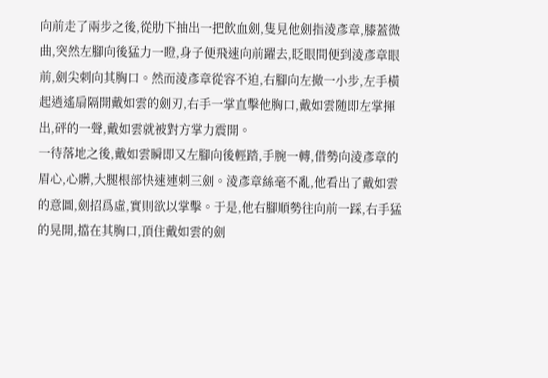向前走了兩步之後,從肋下抽出一把飲血劍,隻見他劍指淩彥章,膝蓋微曲,突然左腳向後猛力一瞪,身子便飛速向前躍去,眨眼間便到淩彥章眼前,劍尖刺向其胸口。然而淩彥章從容不迫,右腳向左撤一小步,左手橫起逍遙扇隔開戴如雲的劍刃,右手一掌直擊他胸口,戴如雲随即左掌揮出,砰的一聲,戴如雲就被對方掌力震開。
一待落地之後,戴如雲瞬即又左腳向後輕踏,手腕一轉,借勢向淩彥章的眉心,心髒,大腿根部快速連刺三劍。淩彥章絲毫不亂,他看出了戴如雲的意圖,劍招爲虛,實則欲以掌擊。于是,他右腳順勢往向前一踩,右手猛的晃開,擋在其胸口,頂住戴如雲的劍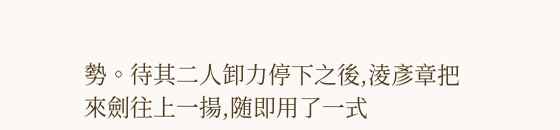勢。待其二人卸力停下之後,淩彥章把來劍往上一揚,随即用了一式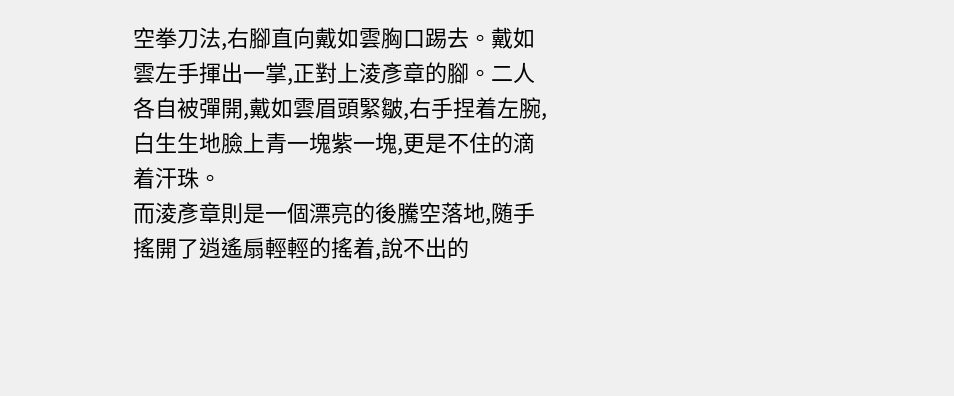空拳刀法,右腳直向戴如雲胸口踢去。戴如雲左手揮出一掌,正對上淩彥章的腳。二人各自被彈開,戴如雲眉頭緊皺,右手捏着左腕,白生生地臉上青一塊紫一塊,更是不住的滴着汗珠。
而淩彥章則是一個漂亮的後騰空落地,随手搖開了逍遙扇輕輕的搖着,說不出的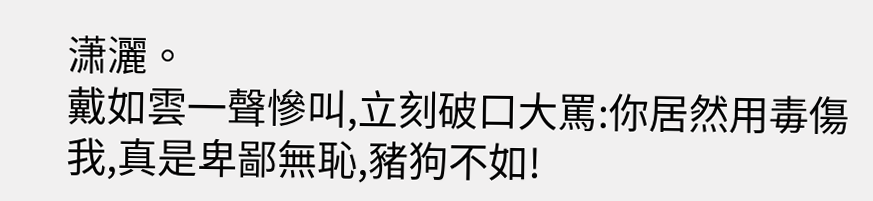潇灑。
戴如雲一聲慘叫,立刻破口大罵:你居然用毒傷我,真是卑鄙無恥,豬狗不如!